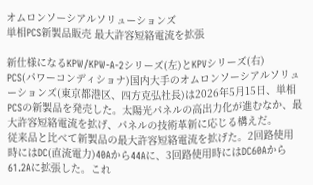オムロンソーシアルソリューションズ
単相PCS新製品販売 最大許容短絡電流を拡張

新仕様になるKPW/KPW-A-2シリーズ(左)とKPVシリーズ(右)
PCS(パワーコンディショナ)国内大手のオムロンソーシアルソリューションズ(東京都港区、四方克弘社長)は2026年5月15日、単相PCSの新製品を発売した。太陽光パネルの高出力化が進むなか、最大許容短絡電流を拡げ、パネルの技術革新に応じる構えだ。
従来品と比べて新製品の最大許容短絡電流を拡げた。2回路使用時にはDC(直流電力)40Aから44Aに、3回路使用時にはDC60Aから61.2Aに拡張した。これ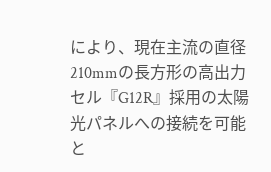により、現在主流の直径210mmの長方形の高出力セル『G12R』採用の太陽光パネルへの接続を可能と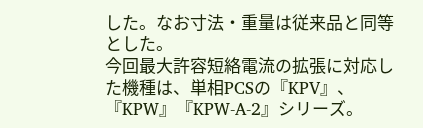した。なお寸法・重量は従来品と同等とした。
今回最大許容短絡電流の拡張に対応した機種は、単相PCSの『KPV』、『KPW』『KPW-A-2』シリーズ。